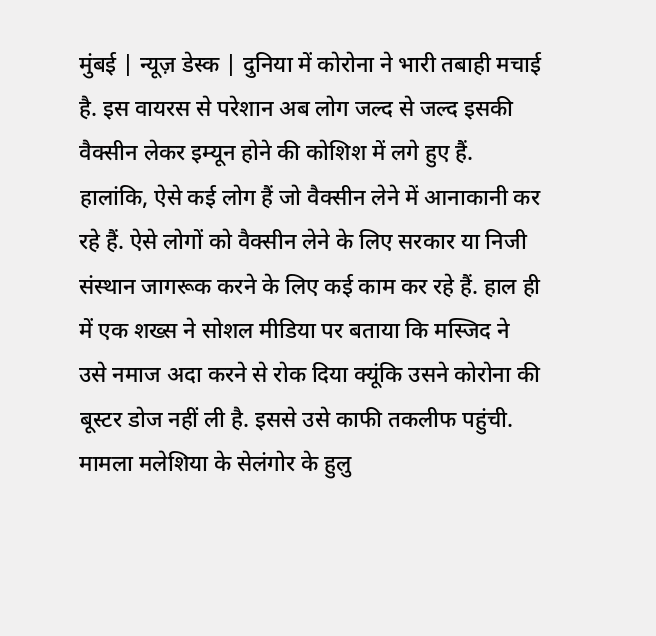मुंबई | न्यूज़ डेस्क | दुनिया में कोरोना ने भारी तबाही मचाई है. इस वायरस से परेशान अब लोग जल्द से जल्द इसकी वैक्सीन लेकर इम्यून होने की कोशिश में लगे हुए हैं. हालांकि, ऐसे कई लोग हैं जो वैक्सीन लेने में आनाकानी कर रहे हैं. ऐसे लोगों को वैक्सीन लेने के लिए सरकार या निजी संस्थान जागरूक करने के लिए कई काम कर रहे हैं. हाल ही में एक शख्स ने सोशल मीडिया पर बताया कि मस्जिद ने उसे नमाज अदा करने से रोक दिया क्यूंकि उसने कोरोना की बूस्टर डोज नहीं ली है. इससे उसे काफी तकलीफ पहुंची.
मामला मलेशिया के सेलंगोर के हुलु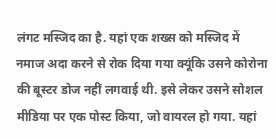लंगट मस्जिद का है. यहां एक शख्स को मस्जिद में नमाज अदा करने से रोक दिया गया क्यूंकि उसने कोरोना की बूस्टर डोज नहीं लगवाई थी. इसे लेकर उसने सोशल मीडिया पर एक पोस्ट किया, जो वायरल हो गया. यहां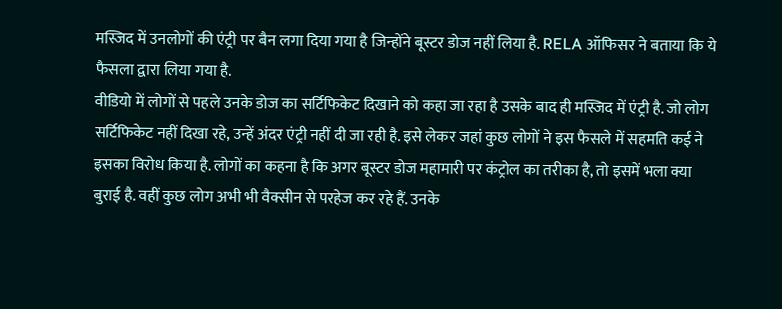मस्जिद में उनलोगों की एंट्री पर बैन लगा दिया गया है जिन्होंने बूस्टर डोज नहीं लिया है. RELA ऑफिसर ने बताया कि ये फैसला द्वारा लिया गया है.
वीडियो में लोगों से पहले उनके डोज का सर्टिफिकेट दिखाने को कहा जा रहा है उसके बाद ही मस्जिद में एंट्री है. जो लोग सर्टिफिकेट नहीं दिखा रहे, उन्हें अंदर एंट्री नहीं दी जा रही है. इसे लेकर जहां कुछ लोगों ने इस फैसले में सहमति कई ने इसका विरोध किया है. लोगों का कहना है कि अगर बूस्टर डोज महामारी पर कंट्रोल का तरीका है, तो इसमें भला क्या बुराई है. वहीं कुछ लोग अभी भी वैक्सीन से परहेज कर रहे हैं. उनके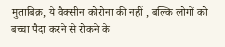मुताबिक़, ये वैक्सीन कोरोना की नहीं , बल्कि लोगों को बच्चा पैदा करने से रोकने के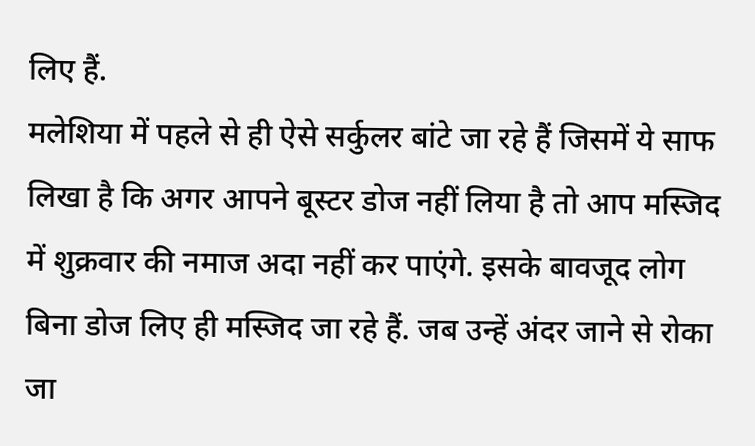लिए हैं.
मलेशिया में पहले से ही ऐसे सर्कुलर बांटे जा रहे हैं जिसमें ये साफ लिखा है कि अगर आपने बूस्टर डोज नहीं लिया है तो आप मस्जिद में शुक्रवार की नमाज अदा नहीं कर पाएंगे. इसके बावजूद लोग बिना डोज लिए ही मस्जिद जा रहे हैं. जब उन्हें अंदर जाने से रोका जा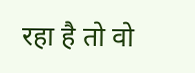रहा है तो वो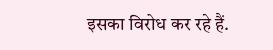इसका विरोध कर रहे हैं.